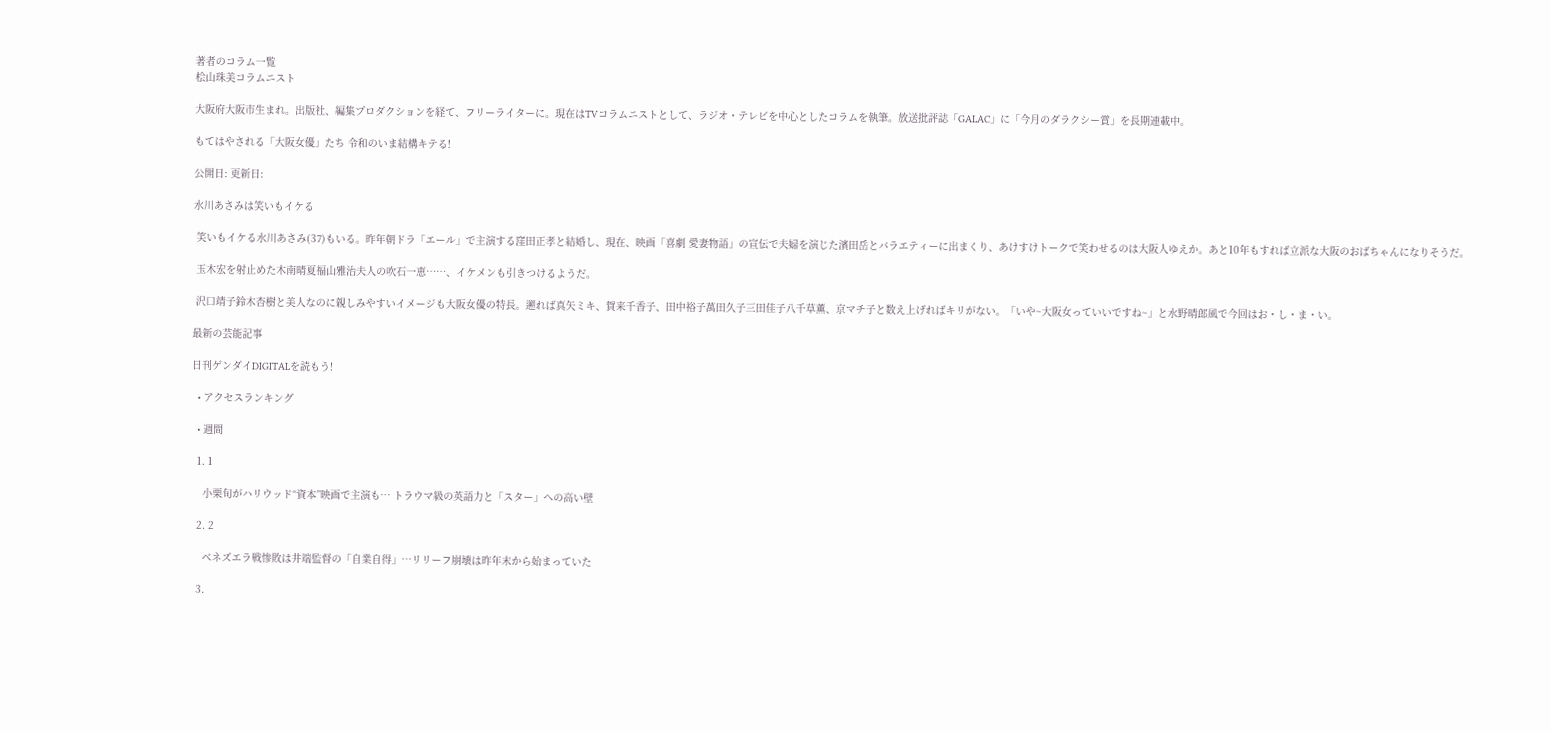著者のコラム一覧
桧山珠美コラムニスト

大阪府大阪市生まれ。出版社、編集プロダクションを経て、フリーライターに。現在はTVコラムニストとして、ラジオ・テレビを中心としたコラムを執筆。放送批評誌「GALAC」に「今月のダラクシー賞」を長期連載中。

もてはやされる「大阪女優」たち 令和のいま結構キテる!

公開日: 更新日:

水川あさみは笑いもイケる

 笑いもイケる水川あさみ(37)もいる。昨年朝ドラ「エール」で主演する窪田正孝と結婚し、現在、映画「喜劇 愛妻物語」の宣伝で夫婦を演じた濱田岳とバラエティーに出まくり、あけすけトークで笑わせるのは大阪人ゆえか。あと10年もすれば立派な大阪のおばちゃんになりそうだ。

 玉木宏を射止めた木南晴夏福山雅治夫人の吹石一恵……、イケメンも引きつけるようだ。

 沢口靖子鈴木杏樹と美人なのに親しみやすいイメージも大阪女優の特長。遡れば真矢ミキ、賀来千香子、田中裕子萬田久子三田佳子八千草薫、京マチ子と数え上げればキリがない。「いや~大阪女っていいですね~」と水野晴郎風で今回はお・し・ま・い。

最新の芸能記事

日刊ゲンダイDIGITALを読もう!

  • アクセスランキング

  • 週間

  1. 1

    小栗旬がハリウッド“資本”映画で主演も… トラウマ級の英語力と「スター」への高い壁

  2. 2

    ベネズエラ戦惨敗は井端監督の「自業自得」…リリーフ崩壊は昨年末から始まっていた

  3.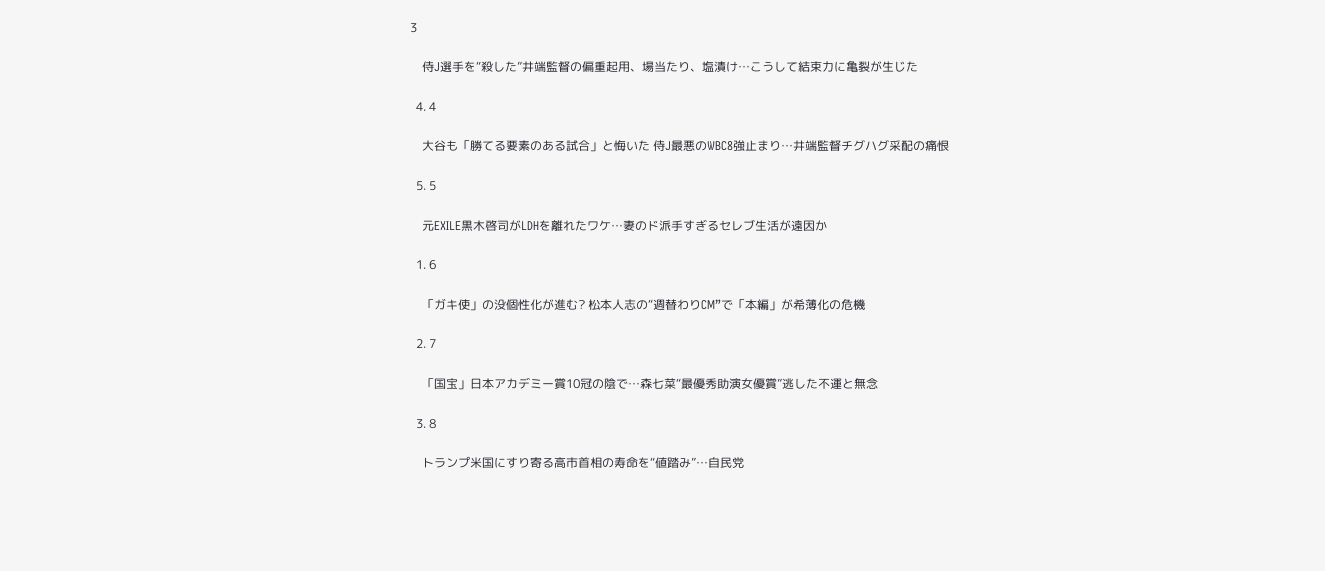3

    侍J選手を“殺した”井端監督の偏重起用、場当たり、塩漬け…こうして結束力に亀裂が生じた

  4. 4

    大谷も「勝てる要素のある試合」と悔いた 侍J最悪のWBC8強止まり…井端監督チグハグ采配の痛恨

  5. 5

    元EXILE黒木啓司がLDHを離れたワケ…妻のド派手すぎるセレブ生活が遠因か

  1. 6

    「ガキ使」の没個性化が進む? 松本人志の“週替わりCM”で「本編」が希薄化の危機

  2. 7

    「国宝」日本アカデミー賞10冠の陰で…森七菜“最優秀助演女優賞”逃した不運と無念

  3. 8

    トランプ米国にすり寄る高市首相の寿命を“値踏み”…自民党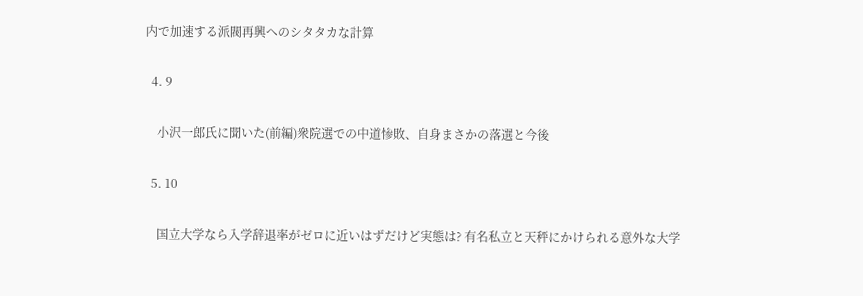内で加速する派閥再興へのシタタカな計算

  4. 9

    小沢一郎氏に聞いた(前編)衆院選での中道惨敗、自身まさかの落選と今後

  5. 10

    国立大学なら入学辞退率がゼロに近いはずだけど実態は? 有名私立と天秤にかけられる意外な大学